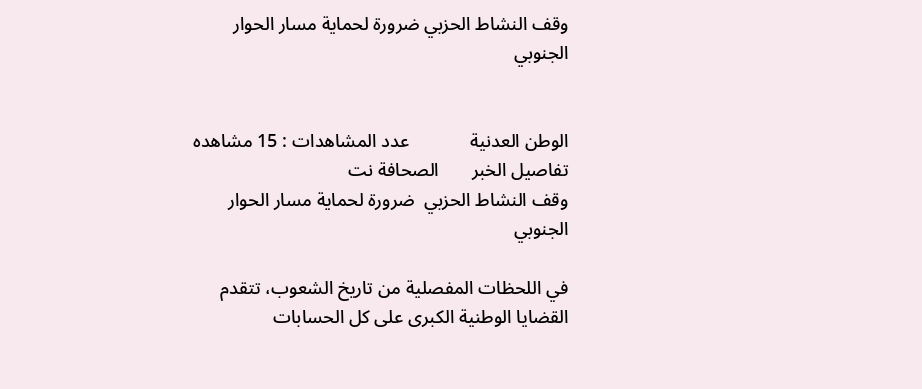وقف النشاط الحزبي ضرورة لحماية مسار الحوار الجنوبي


الوطن العدنية             عدد المشاهدات : 15 مشاهده       تفاصيل الخبر       الصحافة نت
وقف النشاط الحزبي  ضرورة لحماية مسار الحوار الجنوبي

في اللحظات المفصلية من تاريخ الشعوب، تتقدم القضايا الوطنية الكبرى على كل الحسابات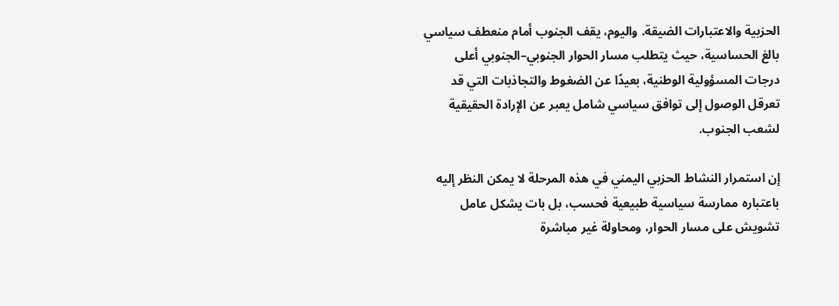الحزبية والاعتبارات الضيقة. واليوم، يقف الجنوب أمام منعطف سياسي بالغ الحساسية، حيث يتطلب مسار الحوار الجنوبي–الجنوبي أعلى درجات المسؤولية الوطنية، بعيدًا عن الضغوط والتجاذبات التي قد تعرقل الوصول إلى توافق سياسي شامل يعبر عن الإرادة الحقيقية لشعب الجنوب.

إن استمرار النشاط الحزبي اليمني في هذه المرحلة لا يمكن النظر إليه باعتباره ممارسة سياسية طبيعية فحسب، بل بات يشكل عامل تشويش على مسار الحوار، ومحاولة غير مباشرة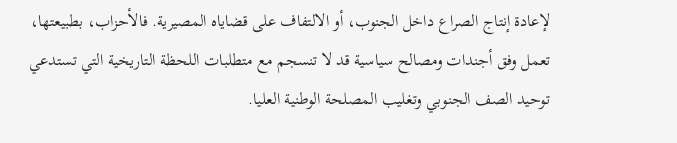لإعادة إنتاج الصراع داخل الجنوب، أو الالتفاف على قضاياه المصيرية. فالأحزاب، بطبيعتها، تعمل وفق أجندات ومصالح سياسية قد لا تنسجم مع متطلبات اللحظة التاريخية التي تستدعي توحيد الصف الجنوبي وتغليب المصلحة الوطنية العليا.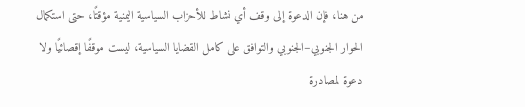من هنا، فإن الدعوة إلى وقف أي نشاط للأحزاب السياسية اليمنية مؤقتًا، حتى استكمال الحوار الجنوبي–الجنوبي والتوافق على كامل القضايا السياسية، ليست موقفًا إقصائيًا ولا دعوة لمصادرة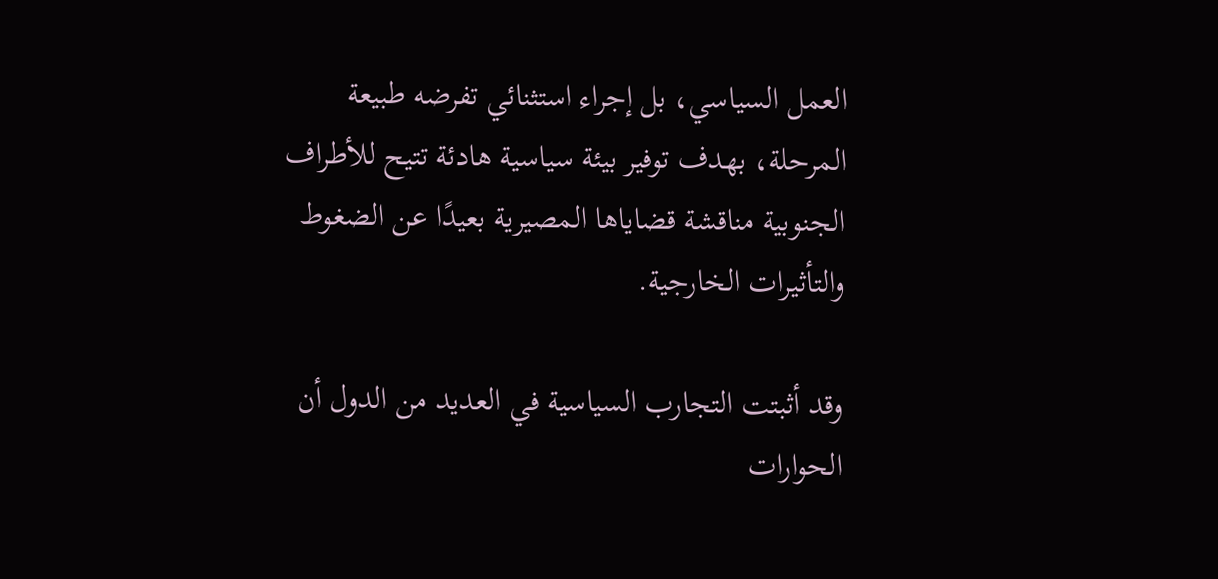العمل السياسي، بل إجراء استثنائي تفرضه طبيعة المرحلة، بهدف توفير بيئة سياسية هادئة تتيح للأطراف الجنوبية مناقشة قضاياها المصيرية بعيدًا عن الضغوط والتأثيرات الخارجية.

وقد أثبتت التجارب السياسية في العديد من الدول أن الحوارات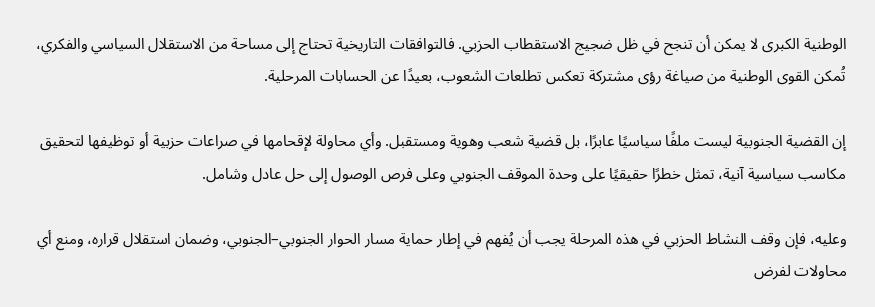الوطنية الكبرى لا يمكن أن تنجح في ظل ضجيج الاستقطاب الحزبي. فالتوافقات التاريخية تحتاج إلى مساحة من الاستقلال السياسي والفكري، تُمكن القوى الوطنية من صياغة رؤى مشتركة تعكس تطلعات الشعوب، بعيدًا عن الحسابات المرحلية.

إن القضية الجنوبية ليست ملفًا سياسيًا عابرًا، بل قضية شعب وهوية ومستقبل. وأي محاولة لإقحامها في صراعات حزبية أو توظيفها لتحقيق مكاسب سياسية آنية، تمثل خطرًا حقيقيًا على وحدة الموقف الجنوبي وعلى فرص الوصول إلى حل عادل وشامل.

وعليه، فإن وقف النشاط الحزبي في هذه المرحلة يجب أن يُفهم في إطار حماية مسار الحوار الجنوبي–الجنوبي، وضمان استقلال قراره، ومنع أي محاولات لفرض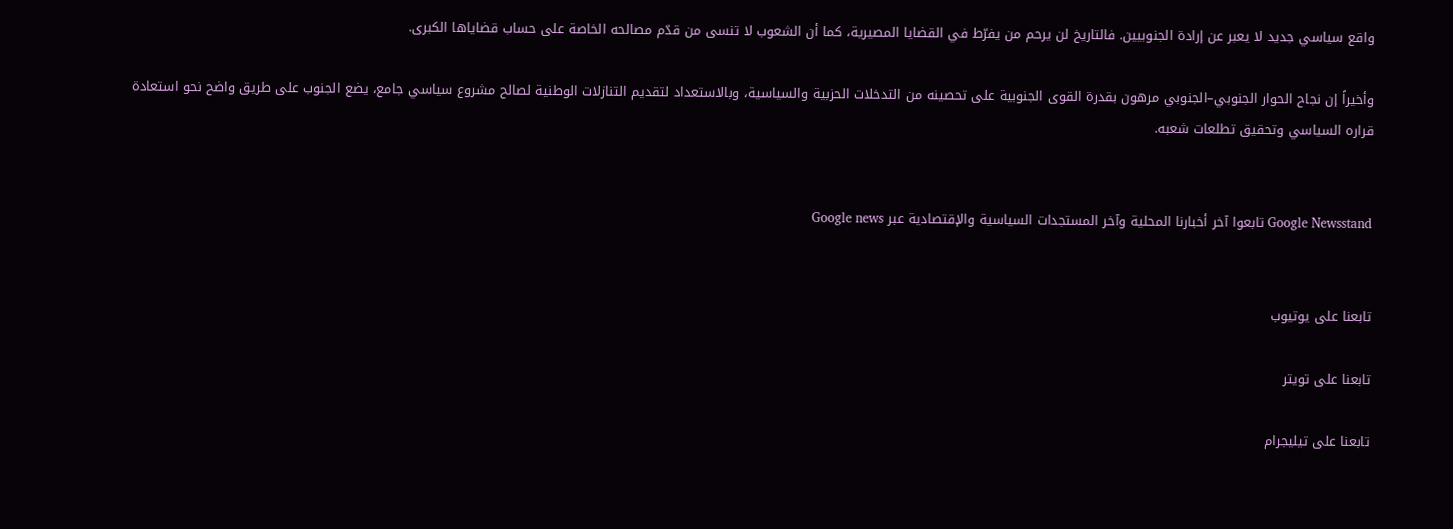واقع سياسي جديد لا يعبر عن إرادة الجنوبيين. فالتاريخ لن يرحم من يفرّط في القضايا المصيرية، كما أن الشعوب لا تنسى من قدّم مصالحه الخاصة على حساب قضاياها الكبرى.

وأخيراً إن نجاح الحوار الجنوبي–الجنوبي مرهون بقدرة القوى الجنوبية على تحصينه من التدخلات الحزبية والسياسية، وبالاستعداد لتقديم التنازلات الوطنية لصالح مشروع سياسي جامع، يضع الجنوب على طريق واضح نحو استعادة قراره السياسي وتحقيق تطلعات شعبه.


Google Newsstand تابعوا آخر أخبارنا المحلية وآخر المستجدات السياسية والإقتصادية عبر Google news


تابعنا على يوتيوب

تابعنا على تويتر

تابعنا على تيليجرام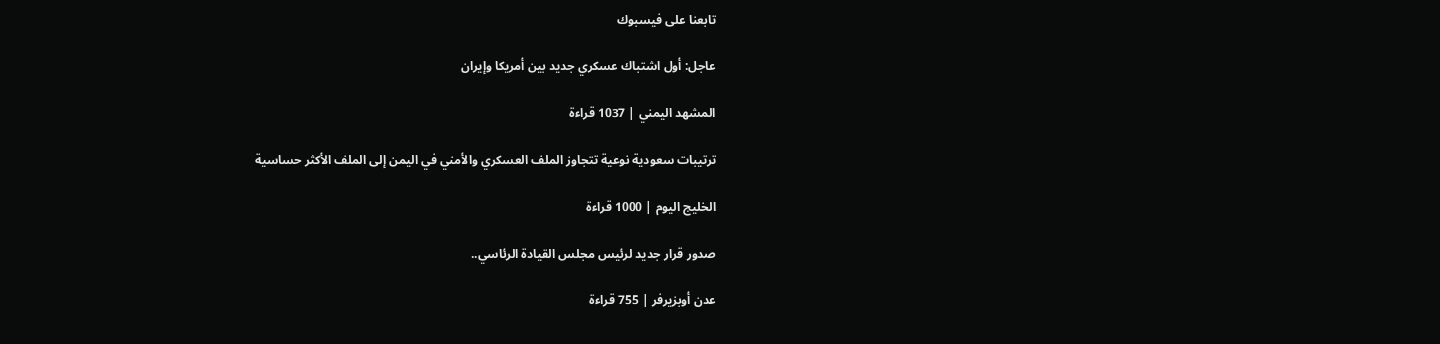تابعنا على فيسبوك

عاجل: أول اشتباك عسكري جديد بين أمريكا وإيران

المشهد اليمني | 1037 قراءة

ترتيبات سعودية نوعية تتجاوز الملف العسكري والأمني في اليمن إلى الملف الأكثر حساسية

الخليج اليوم | 1000 قراءة

صدور قرار جديد لرئيس مجلس القيادة الرئاسي..

عدن أوبزيرفر | 755 قراءة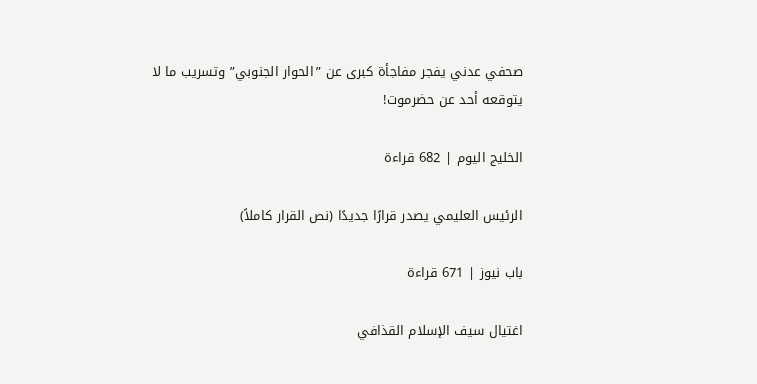صحفي عدني يفجر مفاجأة كبرى عن ”الحوار الجنوبي” وتسريب ما لا يتوقعه أحد عن حضرموت!

الخليج اليوم | 682 قراءة

الرئيس العليمي يصدر قرارًا جديدًا (نص القرار كاملاً)

باب نيوز | 671 قراءة

اغتيال سيف الإسلام القذافي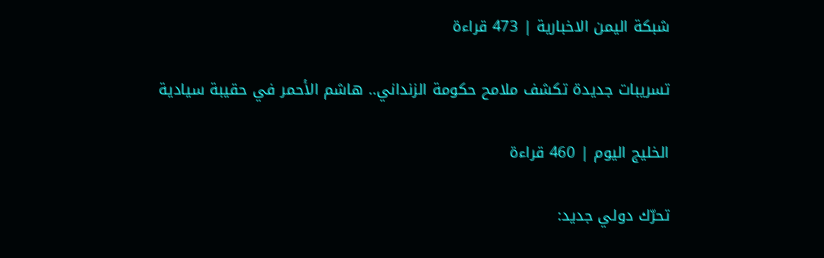شبكة اليمن الاخبارية | 473 قراءة

تسريبات جديدة تكشف ملامح حكومة الزنداني.. هاشم الأحمر في حقيبة سيادية

الخليج اليوم | 460 قراءة

تحرّك دولي جديد: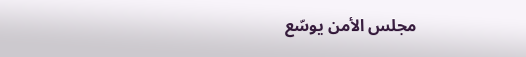مجلس الأمن يوسّع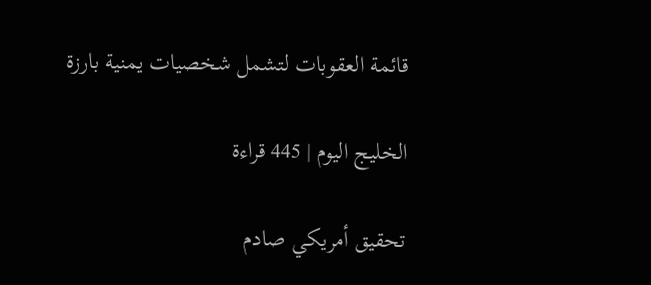قائمة العقوبات لتشمل شخصيات يمنية بارزة

الخليج اليوم | 445 قراءة

تحقيق أمريكي صادم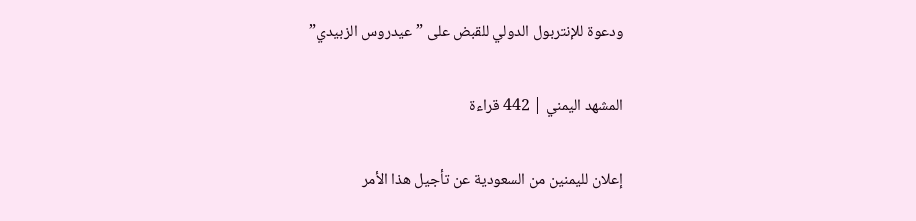ودعوة للإنتربول الدولي للقبض على ”عيدروس الزبيدي”

المشهد اليمني | 442 قراءة

إعلان لليمنين من السعودية عن تأجيل هذا الأمر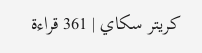كريتر سكاي | 361 قراءة